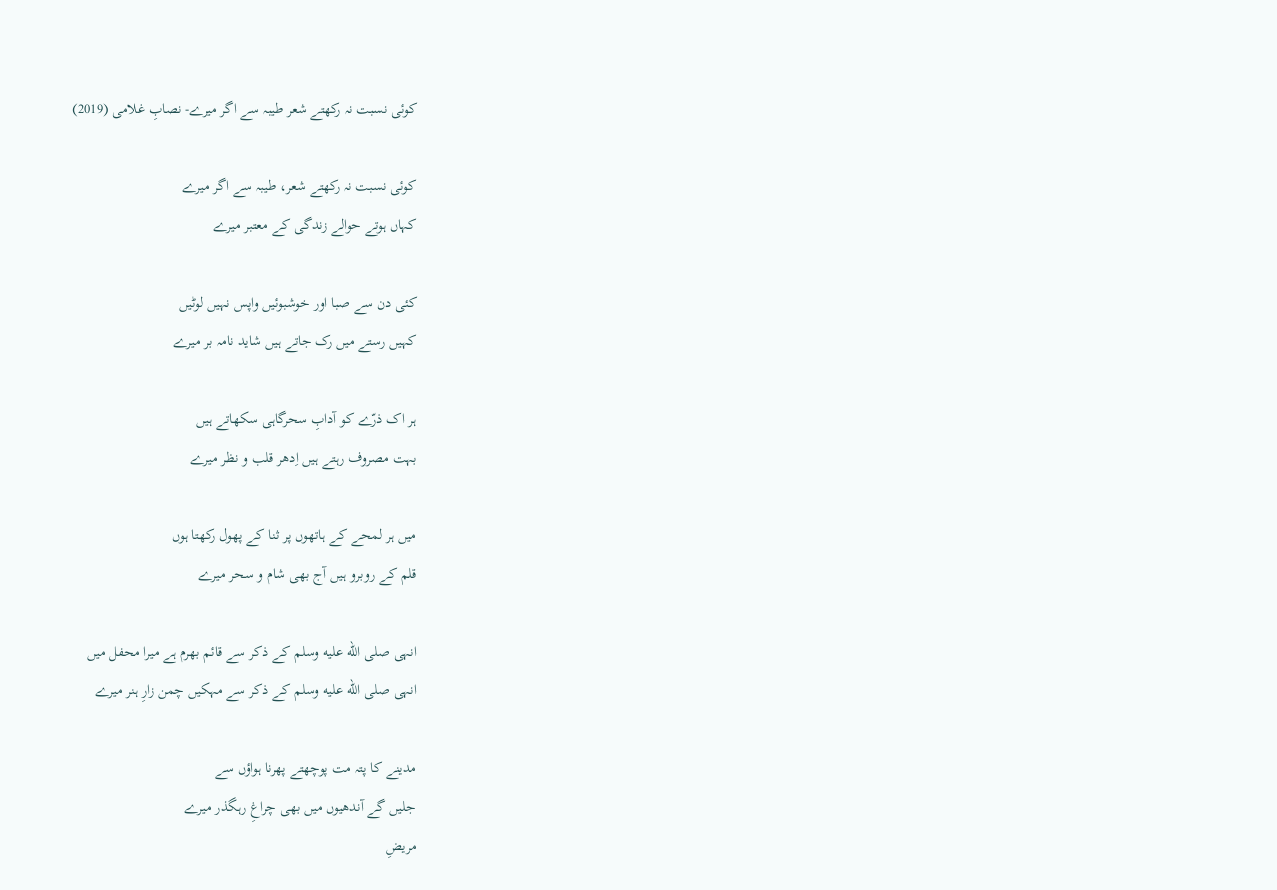کوئی نسبت نہ رکھتے شعر طیبہ سے اگر میرے- نصابِ غلامی (2019)

کوئی نسبت نہ رکھتے شعر، طیبہ سے اگر میرے
کہاں ہوتے حوالے زندگی کے معتبر میرے

کئی دن سے صبا اور خوشبوئیں واپس نہیں لوٹیں
کہیں رستے میں رک جاتے ہیں شاید نامہ بر میرے

ہر اک ذرّے کو آدابِ سحرگاہی سکھاتے ہیں
بہت مصروف رہتے ہیں اِدھر قلب و نظر میرے

میں ہر لمحے کے ہاتھوں پر ثنا کے پھول رکھتا ہوں
قلم کے روبرو ہیں آج بھی شام و سحر میرے

انہی صلى الله عليه وسلم کے ذکر سے قائم بھرم ہے میرا محفل میں
انہی صلى الله عليه وسلم کے ذکر سے مہکیں چمن زارِ ہنر میرے

مدینے کا پتہ مت پوچھتے پھرنا ہواؤں سے
جلیں گے آندھیوں میں بھی چراغِ رہگذر میرے
مریضِ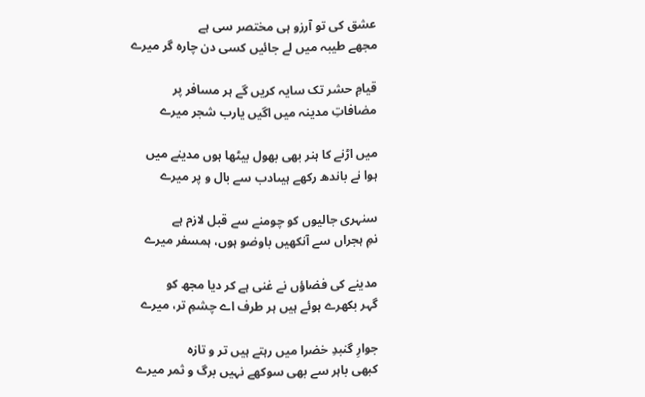عشق کی تو آرزو ہی مختصر سی ہے
مجھے طیبہ میں لے جائیں کسی دن چارہ گر میرے

قیامِ حشر تک سایہ کریں گے ہر مسافر پر
مضافاتِ مدینہ میں اگیں یارب شجر میرے

میں اڑنے کا ہنر بھی بھول بیٹھا ہوں مدینے میں
ہوا نے باندھ رکھے ہیںادب سے بال و پر میرے

سنہری جالیوں کو چومنے سے قبل لازم ہے
نمِ ہجراں سے آنکھیں باوضو ہوں، ہمسفر میرے

مدینے کی فضاؤں نے غنی ہے کر دیا مجھ کو
گہر بکھرے ہوئے ہیں ہر طرف اے چشمِ تر، میرے

جوارِ گنبدِ خضرا میں رہتے ہیں تر و تازہ
کبھی باہر سے بھی سوکھے نہیں برگ و ثمر میرے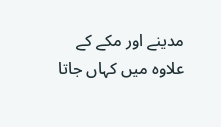مدینے اور مکے کے علاوہ میں کہاں جاتا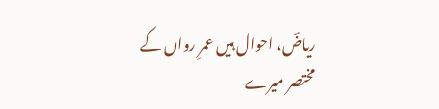ریاضؔ، احوال ہیں عمرِ رواں کے مختصر میرے